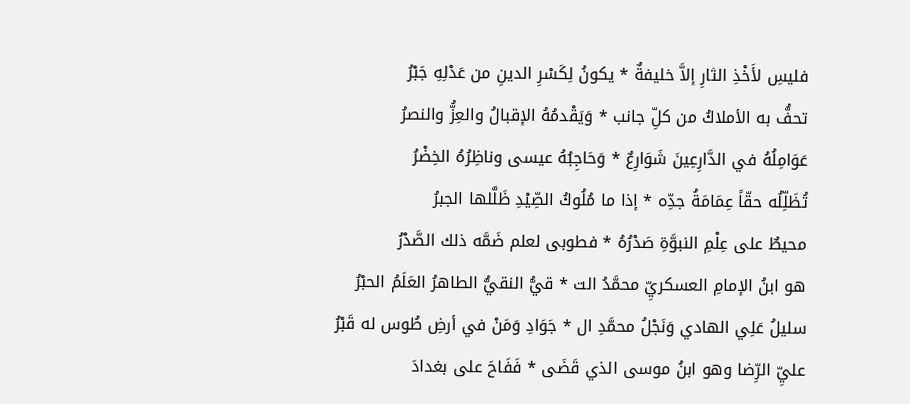فليسِ لأَخْذِ الثارِ إلاَّ خليفةٌ * يكونُ لِكَسْرِ الدينِ من عَدْلِهِ جَبْرُ
تحفُّ به الأملاكُ من كلِّ جانب * وَيَقْدمُهُ الإقبالُ والعِزُّ والنصرُ
عَوَامِلُهُ في الدَّارِعِينَ شَوَارِعٌ * وَحَاجِبُهُ عيسى وناظِرُهُ الخِضْرُ
تُظَلِّلُه حقّاً عِمَامَةُ جدِّه * إذا ما مُلُوكُ الصِّيْدِ ظَلَّلها الجبرُ
محيطٌ على عِلْمِ النبوَّةِ صَدْرُهُ * فطوبى لعلم ضَمَّه ذلك الصَّدْرُ
هو ابنُ الإمامِ العسكريِّ محمَّدُ الت * قيُّ النقيُّ الطاهرُ العَلَمُ الحبْرُ
سليلُ عَلِي الهادي وَنَجْلُ محمَّدِ ال * جَوَادِ وَمَنْ في أرضِ طُوس له قَبْرُ
عليِّ الرِّضا وهو ابنُ موسى الذي قَضَى * فَفَاحَ على بغدادَ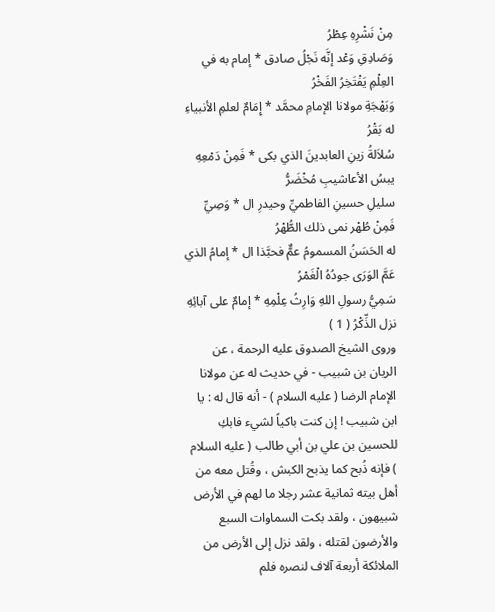مِنْ نَشْرِهِ عِطْرُ
وَصَادِقِ وَعْد إنَّه نَجْلُ صادق * إمام به في العِلْمِ يَفْتَخِرُ الفَخْرُ
وَبَهْجَةِ مولانا الإمامِ محمَّد * إِمَامٌ لعلمِ الأنبياءِ له بَقْرُ
سُلاَلةُ زينِ العابدينَ الذي بكى * فَمِنْ دَمْعِهِ يبسُ الأعاشيبِ مُخْضَرُّ
سليلِ حسينِ الفاطميِّ وحيدرِ ال * وَصِيِّ فَمِنْ طُهْر نمى ذلك الطُّهْرُ
له الحَسَنُ المسمومُ عمٌّ فحبَّذا ال * إمامُ الذي عَمَّ الوَرَى جودُهُ الْغَمْرُ
سَمِيُّ رسولِ اللهِ وَارِثُ عِلْمِهِ * إمامٌ على آبائِهِ نزل الذِّكْرُ ( 1 )
وروى الشيخ الصدوق عليه الرحمة ، عن الريان بن شبيب - في حديث له عن مولانا الإمام الرضا ( عليه السلام ) - أنه قال له : يا ابن شبيب ! إن كنت باكياً لشيء فابكِ للحسين بن علي بن أبي طالب ( عليه السلام ) فإنه ذُبح كما يذبح الكبش ، وقُتل معه من أهل بيته ثمانية عشر رجلا ما لهم في الأرض شبيهون ، ولقد بكت السماوات السبع والأرضون لقتله ، ولقد نزل إلى الأرض من الملائكة أربعة آلاف لنصره فلم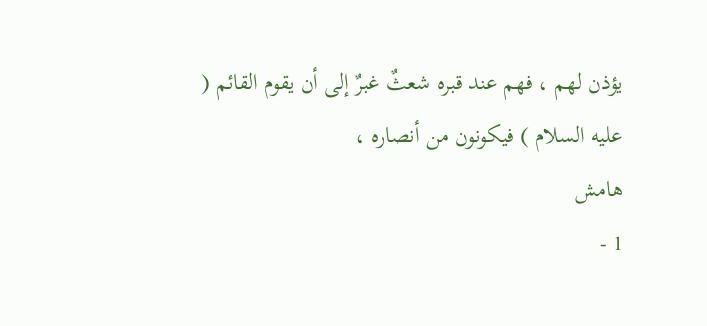يؤذن لهم ، فهم عند قبره شعثٌ غبرٌ إلى أن يقوم القائم ( عليه السلام ) فيكونون من أنصاره ،
هامش
1 -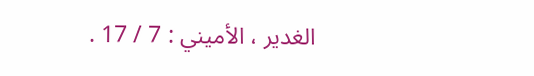الغدير ، الأميني : 7 / 17 .